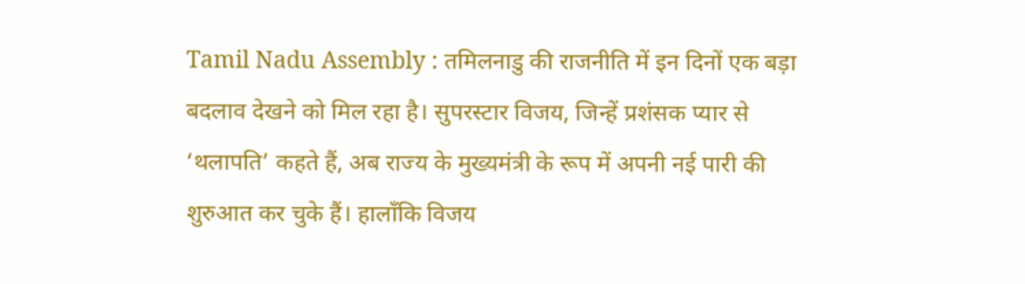Tamil Nadu Assembly : तमिलनाडु की राजनीति में इन दिनों एक बड़ा बदलाव देखने को मिल रहा है। सुपरस्टार विजय, जिन्हें प्रशंसक प्यार से ‘थलापति’ कहते हैं, अब राज्य के मुख्यमंत्री के रूप में अपनी नई पारी की शुरुआत कर चुके हैं। हालाँकि विजय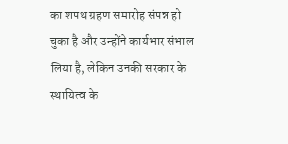का शपथ ग्रहण समारोह संपन्न हो चुका है और उन्होंने कार्यभार संभाल लिया है, लेकिन उनकी सरकार के स्थायित्व के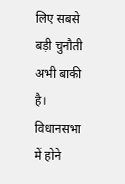लिए सबसे बड़ी चुनौती अभी बाकी है। विधानसभा में होने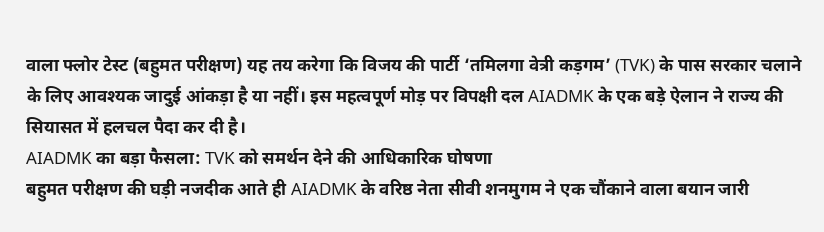वाला फ्लोर टेस्ट (बहुमत परीक्षण) यह तय करेगा कि विजय की पार्टी ‘तमिलगा वेत्री कड़गम’ (TVK) के पास सरकार चलाने के लिए आवश्यक जादुई आंकड़ा है या नहीं। इस महत्वपूर्ण मोड़ पर विपक्षी दल AIADMK के एक बड़े ऐलान ने राज्य की सियासत में हलचल पैदा कर दी है।
AIADMK का बड़ा फैसला: TVK को समर्थन देने की आधिकारिक घोषणा
बहुमत परीक्षण की घड़ी नजदीक आते ही AIADMK के वरिष्ठ नेता सीवी शनमुगम ने एक चौंकाने वाला बयान जारी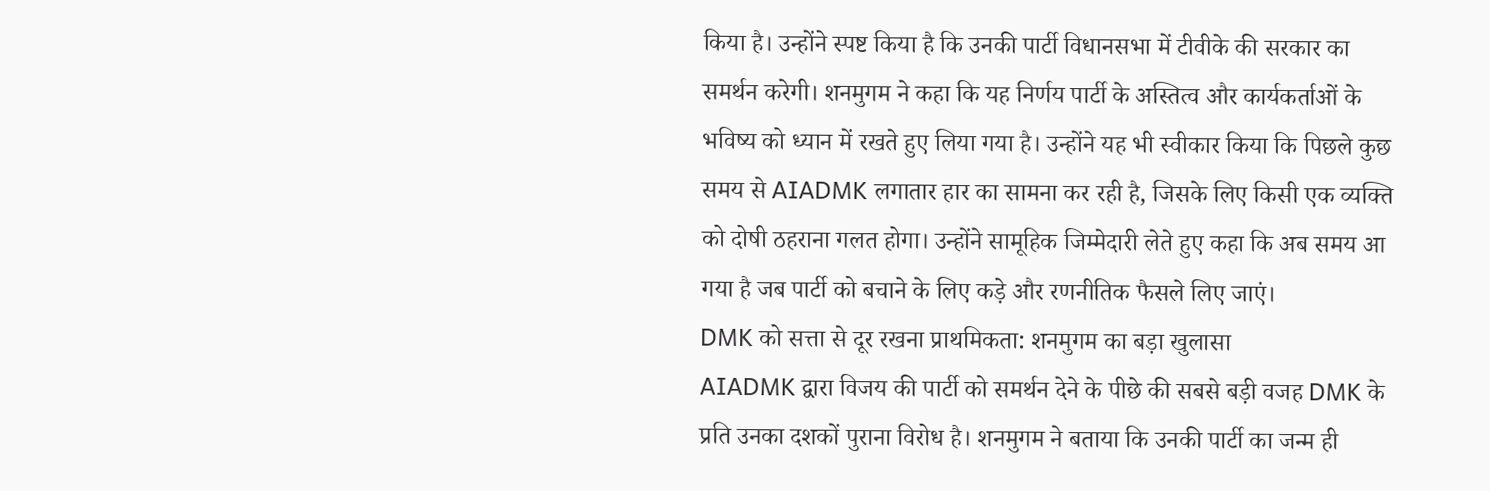किया है। उन्होंने स्पष्ट किया है कि उनकी पार्टी विधानसभा में टीवीके की सरकार का समर्थन करेगी। शनमुगम ने कहा कि यह निर्णय पार्टी के अस्तित्व और कार्यकर्ताओं के भविष्य को ध्यान में रखते हुए लिया गया है। उन्होंने यह भी स्वीकार किया कि पिछले कुछ समय से AIADMK लगातार हार का सामना कर रही है, जिसके लिए किसी एक व्यक्ति को दोषी ठहराना गलत होगा। उन्होंने सामूहिक जिम्मेदारी लेते हुए कहा कि अब समय आ गया है जब पार्टी को बचाने के लिए कड़े और रणनीतिक फैसले लिए जाएं।
DMK को सत्ता से दूर रखना प्राथमिकता: शनमुगम का बड़ा खुलासा
AIADMK द्वारा विजय की पार्टी को समर्थन देने के पीछे की सबसे बड़ी वजह DMK के प्रति उनका दशकों पुराना विरोध है। शनमुगम ने बताया कि उनकी पार्टी का जन्म ही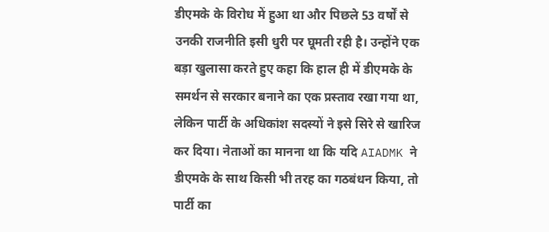डीएमके के विरोध में हुआ था और पिछले 53 वर्षों से उनकी राजनीति इसी धुरी पर घूमती रही है। उन्होंने एक बड़ा खुलासा करते हुए कहा कि हाल ही में डीएमके के समर्थन से सरकार बनाने का एक प्रस्ताव रखा गया था, लेकिन पार्टी के अधिकांश सदस्यों ने इसे सिरे से खारिज कर दिया। नेताओं का मानना था कि यदि AIADMK ने डीएमके के साथ किसी भी तरह का गठबंधन किया, तो पार्टी का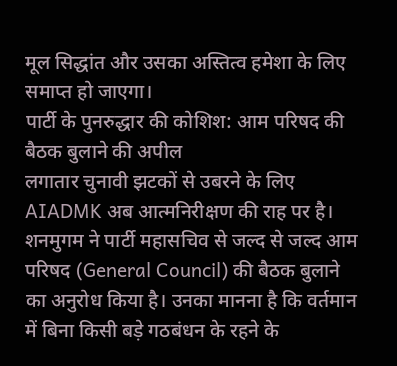मूल सिद्धांत और उसका अस्तित्व हमेशा के लिए समाप्त हो जाएगा।
पार्टी के पुनरुद्धार की कोशिश: आम परिषद की बैठक बुलाने की अपील
लगातार चुनावी झटकों से उबरने के लिए AIADMK अब आत्मनिरीक्षण की राह पर है। शनमुगम ने पार्टी महासचिव से जल्द से जल्द आम परिषद (General Council) की बैठक बुलाने का अनुरोध किया है। उनका मानना है कि वर्तमान में बिना किसी बड़े गठबंधन के रहने के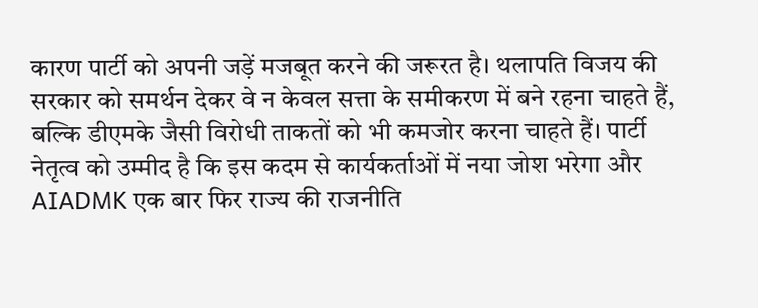कारण पार्टी को अपनी जड़ें मजबूत करने की जरूरत है। थलापति विजय की सरकार को समर्थन देकर वे न केवल सत्ता के समीकरण में बने रहना चाहते हैं, बल्कि डीएमके जैसी विरोधी ताकतों को भी कमजोर करना चाहते हैं। पार्टी नेतृत्व को उम्मीद है कि इस कदम से कार्यकर्ताओं में नया जोश भरेगा और AIADMK एक बार फिर राज्य की राजनीति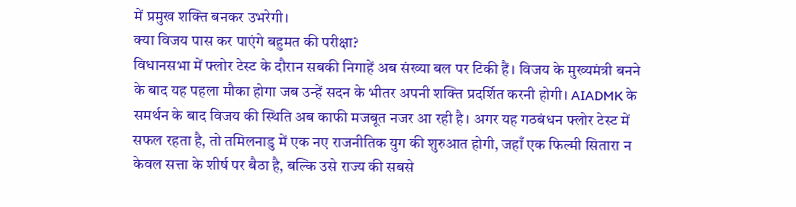में प्रमुख शक्ति बनकर उभरेगी।
क्या विजय पास कर पाएंगे बहुमत की परीक्षा?
विधानसभा में फ्लोर टेस्ट के दौरान सबकी निगाहें अब संख्या बल पर टिकी हैं। विजय के मुख्यमंत्री बनने के बाद यह पहला मौका होगा जब उन्हें सदन के भीतर अपनी शक्ति प्रदर्शित करनी होगी। AIADMK के समर्थन के बाद विजय की स्थिति अब काफी मजबूत नजर आ रही है। अगर यह गठबंधन फ्लोर टेस्ट में सफल रहता है, तो तमिलनाडु में एक नए राजनीतिक युग की शुरुआत होगी, जहाँ एक फिल्मी सितारा न केवल सत्ता के शीर्ष पर बैठा है, बल्कि उसे राज्य की सबसे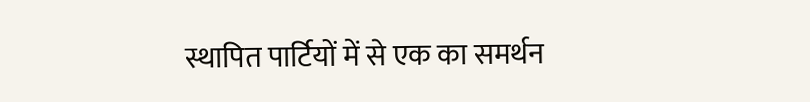स्थापित पार्टियों में से एक का समर्थन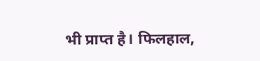भी प्राप्त है। फिलहाल,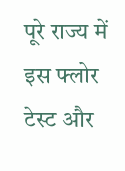पूरे राज्य में इस फ्लोर टेस्ट और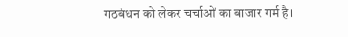गठबंधन को लेकर चर्चाओं का बाजार गर्म है।